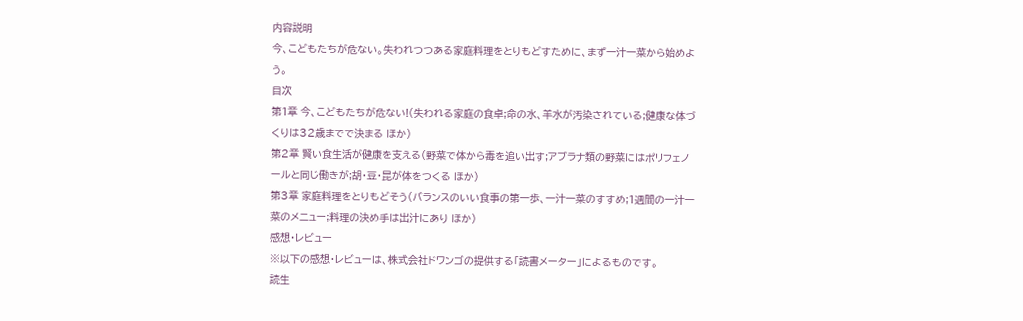内容説明
今、こどもたちが危ない。失われつつある家庭料理をとりもどすために、まず一汁一菜から始めよう。
目次
第1章 今、こどもたちが危ない!(失われる家庭の食卓;命の水、羊水が汚染されている;健康な体づくりは32歳までで決まる ほか)
第2章 賢い食生活が健康を支える(野菜で体から毒を追い出す;アブラナ類の野菜にはポリフェノールと同じ働きが;胡・豆・昆が体をつくる ほか)
第3章 家庭料理をとりもどそう(バランスのいい食事の第一歩、一汁一菜のすすめ;1週間の一汁一菜のメニュー;料理の決め手は出汁にあり ほか)
感想・レビュー
※以下の感想・レビューは、株式会社ドワンゴの提供する「読書メーター」によるものです。
読生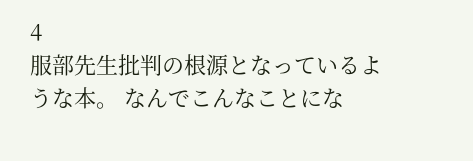4
服部先生批判の根源となっているような本。 なんでこんなことにな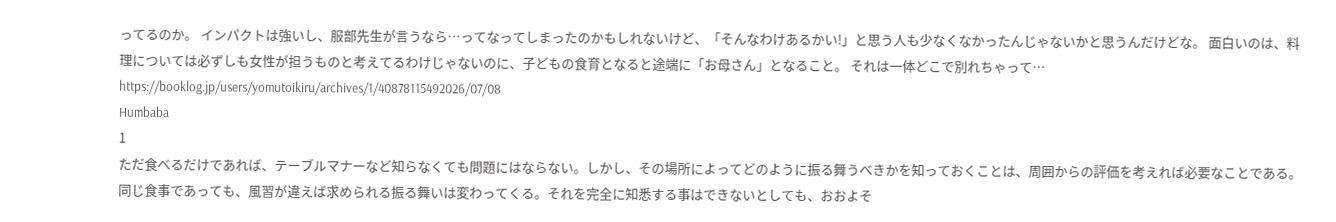ってるのか。 インパクトは強いし、服部先生が言うなら…ってなってしまったのかもしれないけど、「そんなわけあるかい!」と思う人も少なくなかったんじゃないかと思うんだけどな。 面白いのは、料理については必ずしも女性が担うものと考えてるわけじゃないのに、子どもの食育となると途端に「お母さん」となること。 それは一体どこで別れちゃって… https://booklog.jp/users/yomutoikiru/archives/1/40878115492026/07/08
Humbaba
1
ただ食べるだけであれば、テーブルマナーなど知らなくても問題にはならない。しかし、その場所によってどのように振る舞うべきかを知っておくことは、周囲からの評価を考えれば必要なことである。同じ食事であっても、風習が違えば求められる振る舞いは変わってくる。それを完全に知悉する事はできないとしても、おおよそ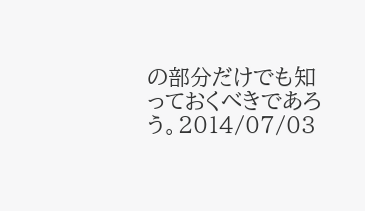の部分だけでも知っておくべきであろう。2014/07/03